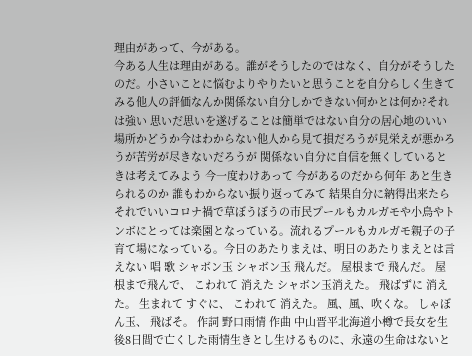理由があって、今がある。
今ある人生は理由がある。誰がそうしたのではなく、自分がそうしたのだ。小さいことに悩むよりやりたいと思うことを自分らしく生きてみる他人の評価なんか関係ない自分しかできない何かとは何か?それは強い 思いだ思いを遂げることは簡単ではない自分の居心地のいい場所かどうか今はわからない他人から見て損だろうが見栄えが悪かろうが苦労が尽きないだろうが 関係ない自分に自信を無くしているときは考えてみよう 今一度わけあって 今があるのだから何年 あと生きられるのか 誰もわからない振り返ってみて 結果自分に納得出来たら それでいいコロナ禍で草ぼうぼうの市民プールもカルガモや小鳥やトンボにとっては楽園となっている。流れるプールもカルガモ親子の子育て場になっている。今日のあたりまえは、明日のあたりまえとは言えない 唱 歌 シャボン玉 シャボン玉 飛んだ。 屋根まで 飛んだ。 屋根まで飛んで、 こわれて 消えた シャボン玉消えた。 飛ばずに 消えた。 生まれて すぐに、 こわれて 消えた。 風、風、吹くな。 しゃぼん玉、 飛ばそ。 作詞 野口雨情 作曲 中山晋平北海道小樽で長女を生後8日間で亡くした雨情生きとし生けるものに、永遠の生命はないと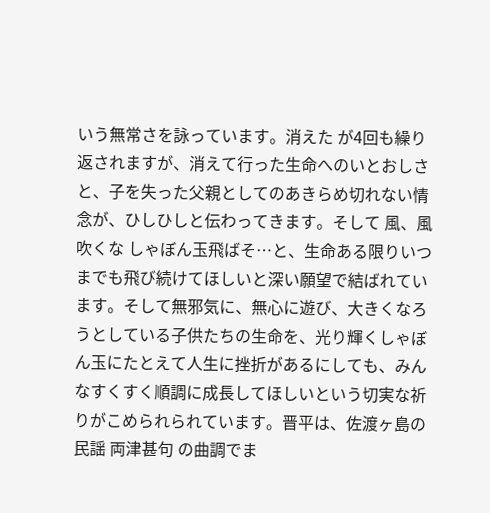いう無常さを詠っています。消えた が4回も繰り返されますが、消えて行った生命へのいとおしさと、子を失った父親としてのあきらめ切れない情念が、ひしひしと伝わってきます。そして 風、風吹くな しゃぼん玉飛ばそ…と、生命ある限りいつまでも飛び続けてほしいと深い願望で結ばれています。そして無邪気に、無心に遊び、大きくなろうとしている子供たちの生命を、光り輝くしゃぼん玉にたとえて人生に挫折があるにしても、みんなすくすく順調に成長してほしいという切実な祈りがこめられられています。晋平は、佐渡ヶ島の民謡 両津甚句 の曲調でま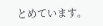とめています。